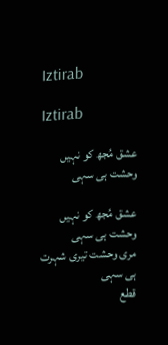Iztirab

Iztirab

عشق مُجھ کو نہیں وحشت ہی سہی

عشق مُجھ کو نہیں وحشت ہی سہی
مری وحشت تیری شہرت ہی سہی
قطع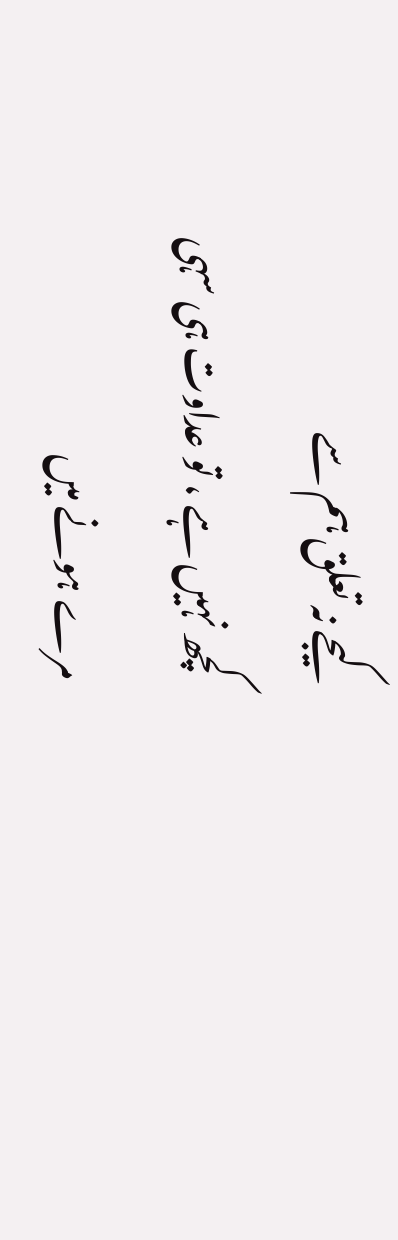کیجے نہ تعلق ہم سے
کچھ نہیں ہے ، تو عداوت ہی سہی
مرے ہونے میں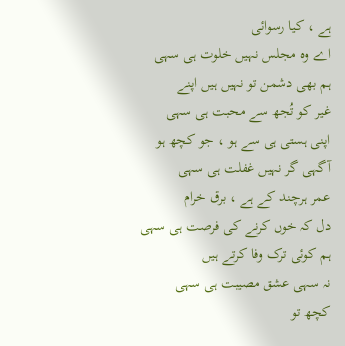ہے ، کیا رسوائی
اے وہ مجلس نہیں خلوت ہی سہی
ہم بھی دشمن تو نہیں ہیں اپنے
غیر کو تُجھ سے محبت ہی سہی
اپنی ہستی ہی سے ہو ، جو کچھ ہو
آگہی گر نہیں غفلت ہی سہی
عمر ہرچند کے ہے ، برق خرام
دل کہ خوں کرنے کی فرصت ہی سہی
ہم کوئی ترک وفا کرتے ہیں
نہ سہی عشق مصیبت ہی سہی
کچھ تو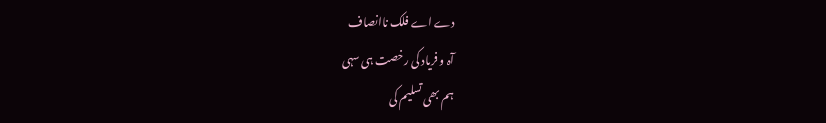دے اے فلک ناانصاف
آہ و فریاد کی رخصت ہی سہی
ہم بھی تسلیم کی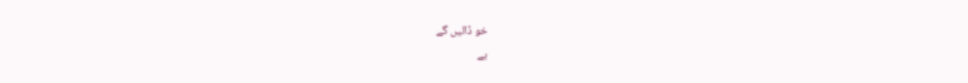خو ڈالیں گے
بے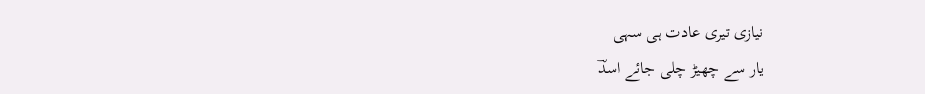نیازی تیری عادت ہی سہی
یار سے چھیڑ چلی جائے اسدؔ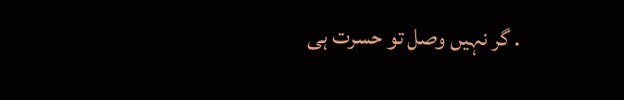. گر نہیں وصل تو حسرت ہی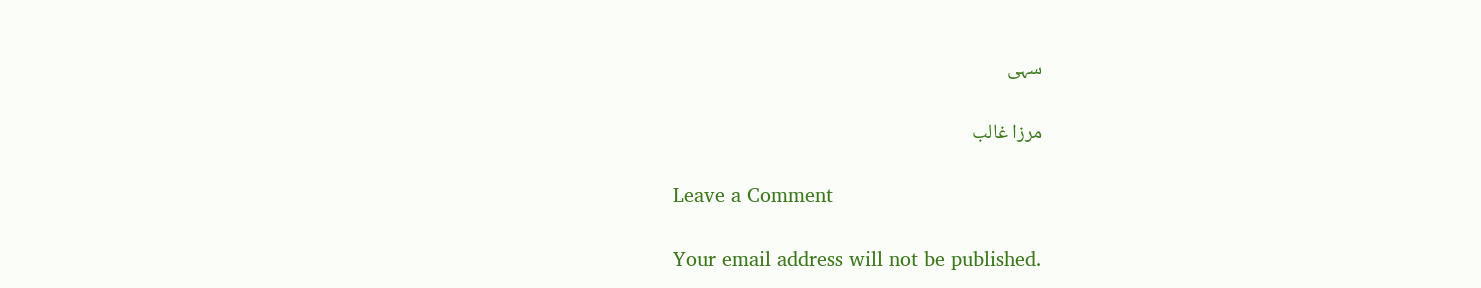سہی

مرزا غالب

Leave a Comment

Your email address will not be published.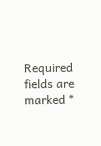Required fields are marked *